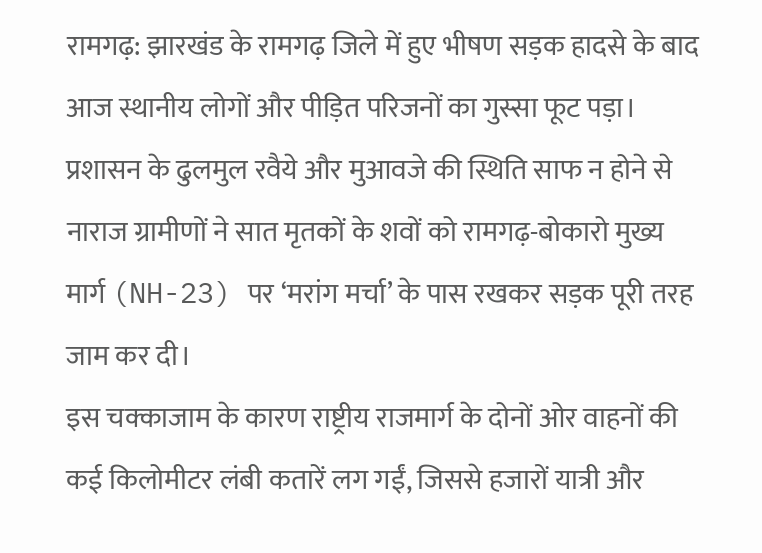रामगढ़: झारखंड के रामगढ़ जिले में हुए भीषण सड़क हादसे के बाद आज स्थानीय लोगों और पीड़ित परिजनों का गुस्सा फूट पड़ा। प्रशासन के ढुलमुल रवैये और मुआवजे की स्थिति साफ न होने से नाराज ग्रामीणों ने सात मृतकों के शवों को रामगढ़-बोकारो मुख्य मार्ग (NH-23) पर ‘मरांग मर्चा’ के पास रखकर सड़क पूरी तरह जाम कर दी।
इस चक्काजाम के कारण राष्ट्रीय राजमार्ग के दोनों ओर वाहनों की कई किलोमीटर लंबी कतारें लग गईं, जिससे हजारों यात्री और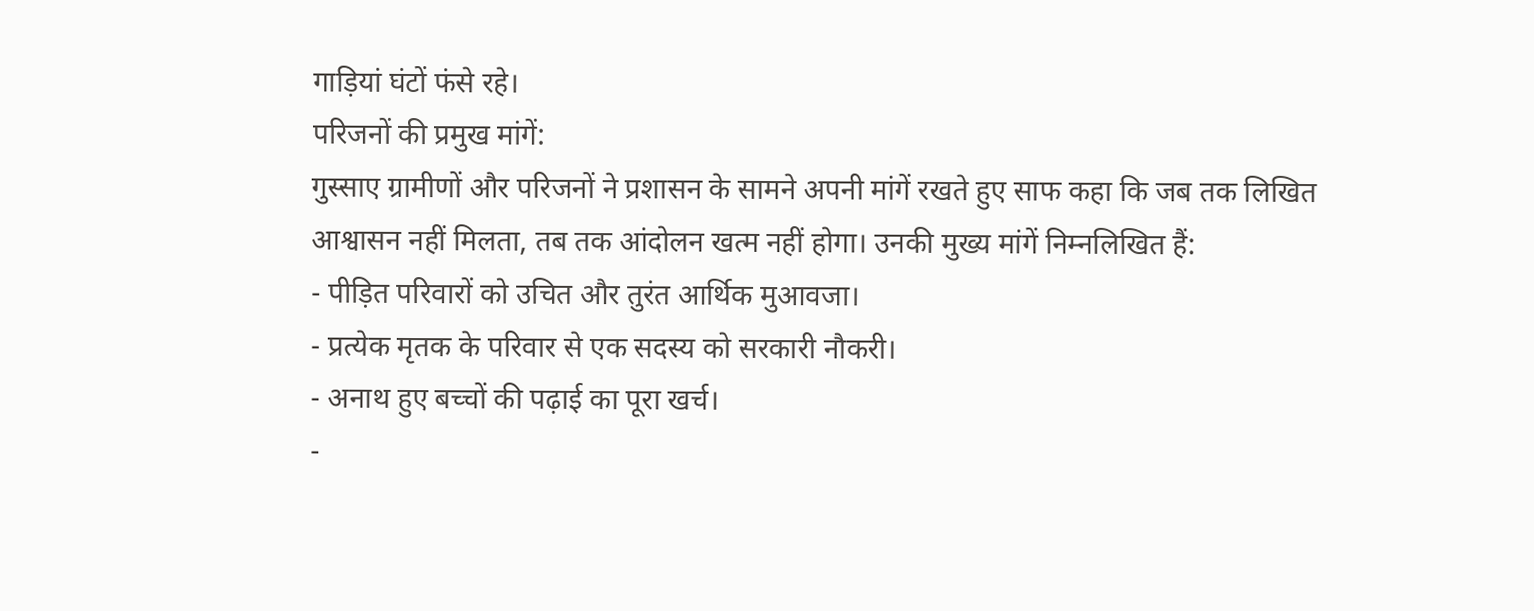गाड़ियां घंटों फंसे रहे।
परिजनों की प्रमुख मांगें:
गुस्साए ग्रामीणों और परिजनों ने प्रशासन के सामने अपनी मांगें रखते हुए साफ कहा कि जब तक लिखित आश्वासन नहीं मिलता, तब तक आंदोलन खत्म नहीं होगा। उनकी मुख्य मांगें निम्नलिखित हैं:
- पीड़ित परिवारों को उचित और तुरंत आर्थिक मुआवजा।
- प्रत्येक मृतक के परिवार से एक सदस्य को सरकारी नौकरी।
- अनाथ हुए बच्चों की पढ़ाई का पूरा खर्च।
-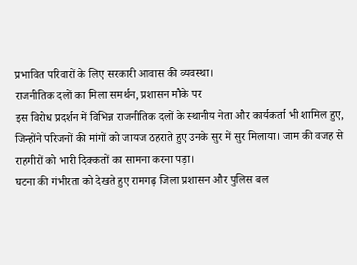प्रभावित परिवारों के लिए सरकारी आवास की व्यवस्था।
राजनीतिक दलों का मिला समर्थन, प्रशासन मौके पर
इस विरोध प्रदर्शन में विभिन्न राजनीतिक दलों के स्थानीय नेता और कार्यकर्ता भी शामिल हुए, जिन्होंने परिजनों की मांगों को जायज ठहराते हुए उनके सुर में सुर मिलाया। जाम की वजह से राहगीरों को भारी दिक्कतों का सामना करना पड़ा।
घटना की गंभीरता को देखते हुए रामगढ़ जिला प्रशासन और पुलिस बल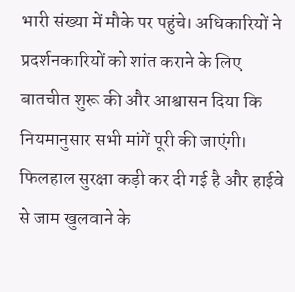भारी संख्या में मौके पर पहुंचे। अधिकारियों ने प्रदर्शनकारियों को शांत कराने के लिए बातचीत शुरू की और आश्वासन दिया कि नियमानुसार सभी मांगें पूरी की जाएंगी। फिलहाल सुरक्षा कड़ी कर दी गई है और हाईवे से जाम खुलवाने के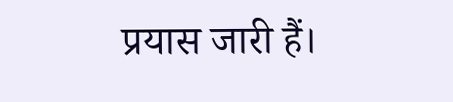प्रयास जारी हैं।